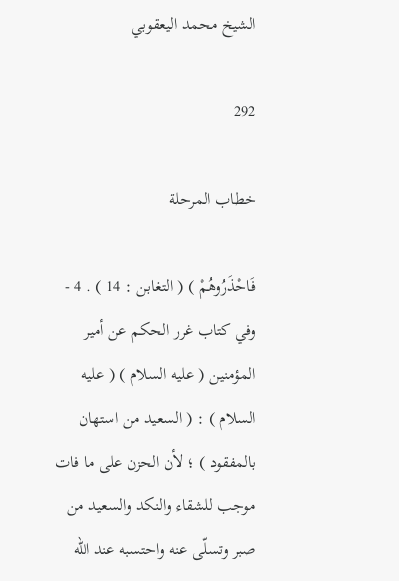الشيخ محمد اليعقوبي

292

خطاب المرحلة

فَاحْذَرُوهُمْ ) ( التغابن : 14 ) . 4 - وفي كتاب غرر الحكم عن أمير المؤمنين ( عليه السلام ) ( عليه السلام ) : ( السعيد من استهان بالمفقود ) ؛ لأن الحزن على ما فات موجب للشقاء والنكد والسعيد من صبر وتسلّى عنه واحتسبه عند الله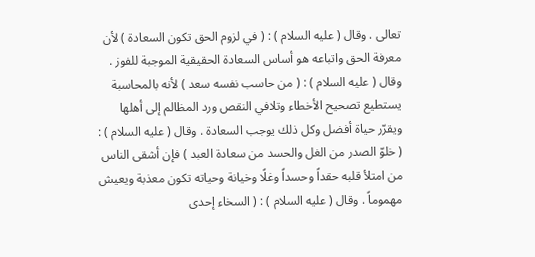تعالى . وقال ( عليه السلام ) : ( في لزوم الحق تكون السعادة ) لأن معرفة الحق واتباعه هو أساس السعادة الحقيقية الموجبة للفوز . وقال ( عليه السلام ) : ( من حاسب نفسه سعد ) لأنه بالمحاسبة يستطيع تصحيح الأخطاء وتلافي النقص ورد المظالم إلى أهلها ويقرّر حياة أفضل وكل ذلك يوجب السعادة . وقال ( عليه السلام ) : ( خلوّ الصدر من الغل والحسد من سعادة العبد ) فإن أشقى الناس من امتلأ قلبه حقداً وحسداً وغلًا وخيانة وحياته تكون معذبة ويعيش مهموماً . وقال ( عليه السلام ) : ( السخاء إحدى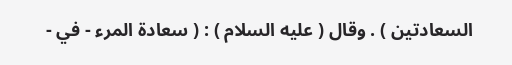السعادتين ) . وقال ( عليه السلام ) : ( سعادة المرء - في -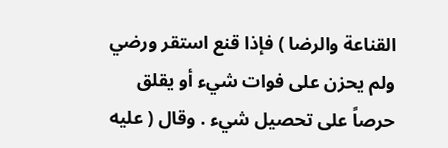القناعة والرضا ) فإذا قنع استقر ورضي ولم يحزن على فوات شيء أو يقلق حرصاً على تحصيل شيء . وقال ( عليه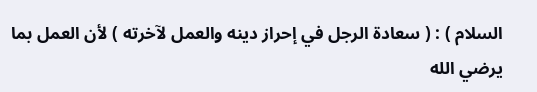السلام ) : ( سعادة الرجل في إحراز دينه والعمل لآخرته ) لأن العمل بما يرضي الله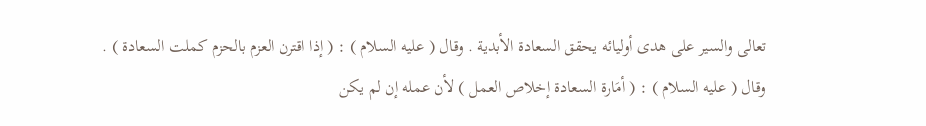تعالى والسير على هدى أوليائه يحقق السعادة الأبدية . وقال ( عليه السلام ) : ( إذا اقترن العزم بالحزم كملت السعادة ) . وقال ( عليه السلام ) : ( أمَارة السعادة إخلاص العمل ) لأن عمله إن لم يكن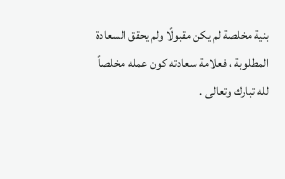بنية مخلصة لم يكن مقبولًا ولم يحقق السعادة المطلوبة ، فعلامة سعادته كون عمله مخلصاً لله تبارك وتعالى .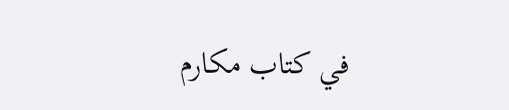في كتاب مكارم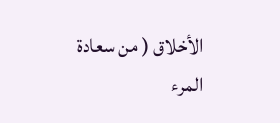الأخلاق ( من سعادة المرء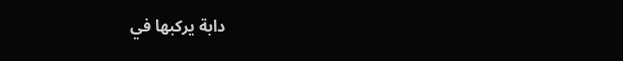دابة يركبها في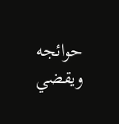حوائجه ويقضي